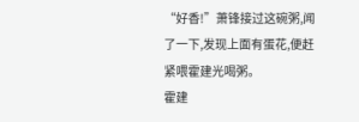“好香!”萧锋接过这碗粥,闻了一下,发现上面有蛋花,便赶紧喂霍建光喝粥。
霍建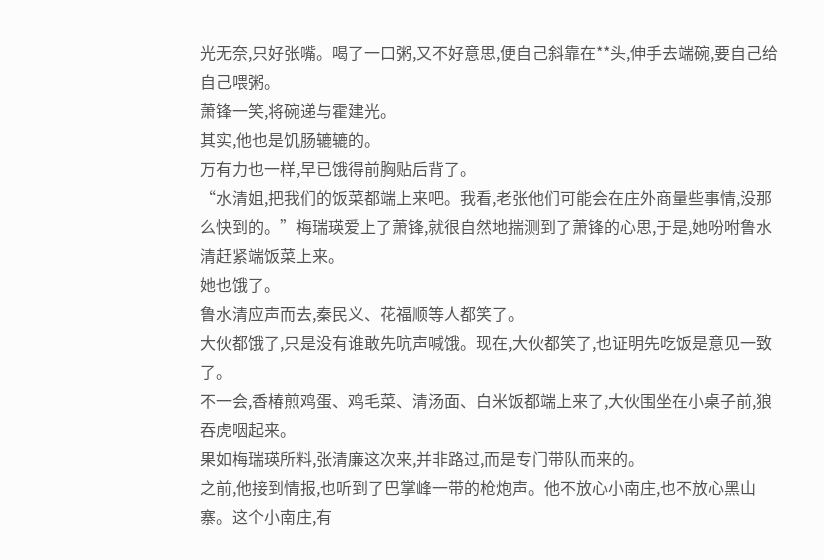光无奈,只好张嘴。喝了一口粥,又不好意思,便自己斜靠在**头,伸手去端碗,要自己给自己喂粥。
萧锋一笑,将碗递与霍建光。
其实,他也是饥肠辘辘的。
万有力也一样,早已饿得前胸贴后背了。
“水清姐,把我们的饭菜都端上来吧。我看,老张他们可能会在庄外商量些事情,没那么快到的。”梅瑞瑛爱上了萧锋,就很自然地揣测到了萧锋的心思,于是,她吩咐鲁水清赶紧端饭菜上来。
她也饿了。
鲁水清应声而去,秦民义、花福顺等人都笑了。
大伙都饿了,只是没有谁敢先吭声喊饿。现在,大伙都笑了,也证明先吃饭是意见一致了。
不一会,香椿煎鸡蛋、鸡毛菜、清汤面、白米饭都端上来了,大伙围坐在小桌子前,狼吞虎咽起来。
果如梅瑞瑛所料,张清廉这次来,并非路过,而是专门带队而来的。
之前,他接到情报,也听到了巴掌峰一带的枪炮声。他不放心小南庄,也不放心黑山寨。这个小南庄,有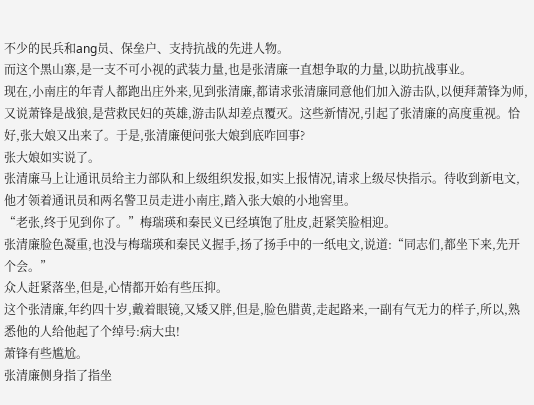不少的民兵和ang员、保垒户、支持抗战的先进人物。
而这个黑山寨,是一支不可小视的武装力量,也是张清廉一直想争取的力量,以助抗战事业。
现在,小南庄的年青人都跑出庄外来,见到张清廉,都请求张清廉同意他们加入游击队,以便拜萧锋为师,又说萧锋是战狼,是营救民妇的英雄,游击队却差点覆灭。这些新情况,引起了张清廉的高度重视。恰好,张大娘又出来了。于是,张清廉便问张大娘到底咋回事?
张大娘如实说了。
张清廉马上让通讯员给主力部队和上级组织发报,如实上报情况,请求上级尽快指示。待收到新电文,他才领着通讯员和两名警卫员走进小南庄,踏入张大娘的小地窖里。
“老张,终于见到你了。”梅瑞瑛和秦民义已经填饱了肚皮,赶紧笑脸相迎。
张清廉脸色凝重,也没与梅瑞瑛和秦民义握手,扬了扬手中的一纸电文,说道:“同志们,都坐下来,先开个会。”
众人赶紧落坐,但是,心情都开始有些压抑。
这个张清廉,年约四十岁,戴着眼镜,又矮又胖,但是,脸色腊黄,走起路来,一副有气无力的样子,所以,熟悉他的人给他起了个绰号:病大虫!
萧锋有些尴尬。
张清廉侧身指了指坐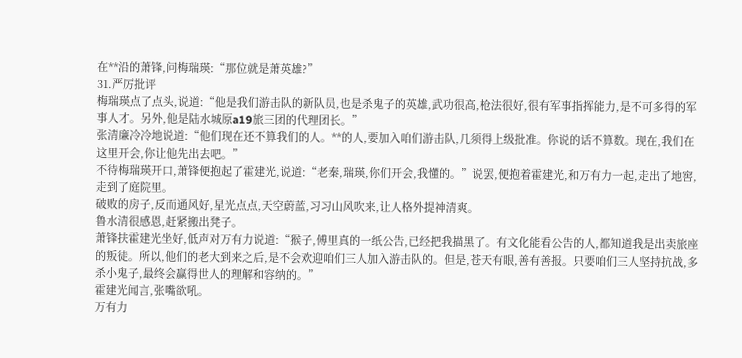在**沿的萧锋,问梅瑞瑛:“那位就是萧英雄?”
31.严厉批评
梅瑞瑛点了点头,说道:“他是我们游击队的新队员,也是杀鬼子的英雄,武功很高,枪法很好,很有军事指挥能力,是不可多得的军事人才。另外,他是陆水城原a19旅三团的代理团长。”
张清廉冷冷地说道:“他们现在还不算我们的人。**的人,要加入咱们游击队,几须得上级批准。你说的话不算数。现在,我们在这里开会,你让他先出去吧。”
不待梅瑞瑛开口,萧锋便抱起了霍建光,说道:“老秦,瑞瑛,你们开会,我懂的。”说罢,便抱着霍建光,和万有力一起,走出了地窖,走到了庭院里。
破败的房子,反而通风好,星光点点,天空蔚蓝,习习山风吹来,让人格外提神清爽。
鲁水清很感恩,赶紧搬出凳子。
萧锋扶霍建光坐好,低声对万有力说道:“猴子,傅里真的一纸公告,已经把我描黑了。有文化能看公告的人,都知道我是出卖旅座的叛徒。所以,他们的老大到来之后,是不会欢迎咱们三人加入游击队的。但是,苍天有眼,善有善报。只要咱们三人坚持抗战,多杀小鬼子,最终会赢得世人的理解和容纳的。”
霍建光闻言,张嘴欲吼。
万有力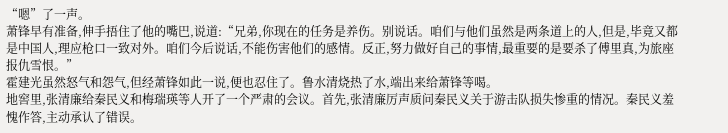“嗯”了一声。
萧锋早有准备,伸手捂住了他的嘴巴,说道:“兄弟,你现在的任务是养伤。别说话。咱们与他们虽然是两条道上的人,但是,毕竟又都是中国人,理应枪口一致对外。咱们今后说话,不能伤害他们的感情。反正,努力做好自己的事情,最重要的是要杀了傅里真,为旅座报仇雪恨。”
霍建光虽然怒气和怨气,但经萧锋如此一说,便也忍住了。鲁水清烧热了水,端出来给萧锋等喝。
地窖里,张清廉给秦民义和梅瑞瑛等人开了一个严肃的会议。首先,张清廉厉声质问秦民义关于游击队损失惨重的情况。秦民义羞愧作答,主动承认了错误。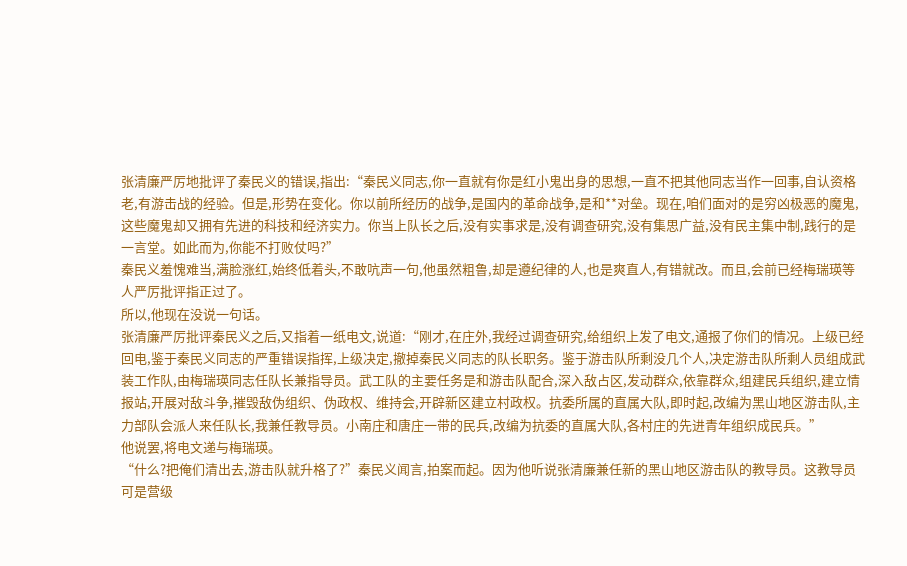张清廉严厉地批评了秦民义的错误,指出:“秦民义同志,你一直就有你是红小鬼出身的思想,一直不把其他同志当作一回事,自认资格老,有游击战的经验。但是,形势在变化。你以前所经历的战争,是国内的革命战争,是和**对垒。现在,咱们面对的是穷凶极恶的魔鬼,这些魔鬼却又拥有先进的科技和经济实力。你当上队长之后,没有实事求是,没有调查研究,没有集思广益,没有民主集中制,践行的是一言堂。如此而为,你能不打败仗吗?”
秦民义羞愧难当,满脸涨红,始终低着头,不敢吭声一句,他虽然粗鲁,却是遵纪律的人,也是爽直人,有错就改。而且,会前已经梅瑞瑛等人严厉批评指正过了。
所以,他现在没说一句话。
张清廉严厉批评秦民义之后,又指着一纸电文,说道:“刚才,在庄外,我经过调查研究,给组织上发了电文,通报了你们的情况。上级已经回电,鉴于秦民义同志的严重错误指挥,上级决定,撤掉秦民义同志的队长职务。鉴于游击队所剩没几个人,决定游击队所剩人员组成武装工作队,由梅瑞瑛同志任队长兼指导员。武工队的主要任务是和游击队配合,深入敌占区,发动群众,依靠群众,组建民兵组织,建立情报站,开展对敌斗争,摧毁敌伪组织、伪政权、维持会,开辟新区建立村政权。抗委所属的直属大队,即时起,改编为黑山地区游击队,主力部队会派人来任队长,我兼任教导员。小南庄和唐庄一带的民兵,改编为抗委的直属大队,各村庄的先进青年组织成民兵。”
他说罢,将电文递与梅瑞瑛。
“什么?把俺们清出去,游击队就升格了?”秦民义闻言,拍案而起。因为他听说张清廉兼任新的黑山地区游击队的教导员。这教导员可是营级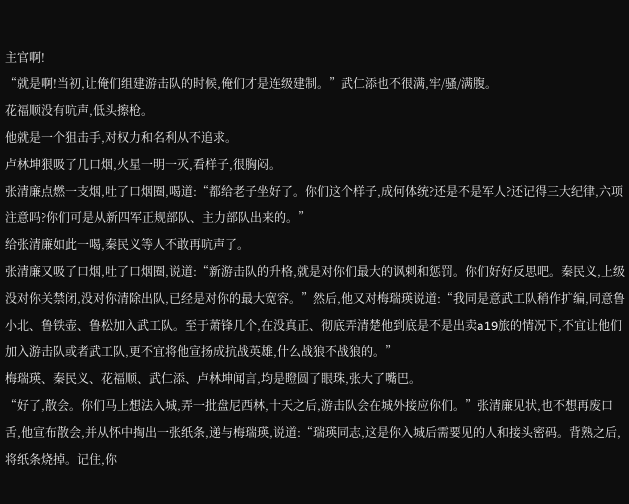主官啊!
“就是啊!当初,让俺们组建游击队的时候,俺们才是连级建制。”武仁添也不很满,牢/骚/满腹。
花福顺没有吭声,低头擦枪。
他就是一个狙击手,对权力和名利从不追求。
卢林坤狠吸了几口烟,火星一明一灭,看样子,很胸闷。
张清廉点燃一支烟,吐了口烟圈,喝道:“都给老子坐好了。你们这个样子,成何体统?还是不是军人?还记得三大纪律,六项注意吗?你们可是从新四军正规部队、主力部队出来的。”
给张清廉如此一喝,秦民义等人不敢再吭声了。
张清廉又吸了口烟,吐了口烟圈,说道:“新游击队的升格,就是对你们最大的讽剌和惩罚。你们好好反思吧。秦民义,上级没对你关禁闭,没对你清除出队,已经是对你的最大宽容。”然后,他又对梅瑞瑛说道:“我同是意武工队稍作扩编,同意鲁小北、鲁铁壶、鲁松加入武工队。至于萧锋几个,在没真正、彻底弄清楚他到底是不是出卖a19旅的情况下,不宜让他们加入游击队或者武工队,更不宜将他宣扬成抗战英雄,什么战狼不战狼的。”
梅瑞瑛、秦民义、花福顺、武仁添、卢林坤闻言,均是瞪圆了眼珠,张大了嘴巴。
“好了,散会。你们马上想法入城,弄一批盘尼西林,十天之后,游击队会在城外接应你们。”张清廉见状,也不想再废口舌,他宣布散会,并从怀中掏出一张纸条,递与梅瑞瑛,说道:“瑞瑛同志,这是你入城后需要见的人和接头密码。背熟之后,将纸条烧掉。记住,你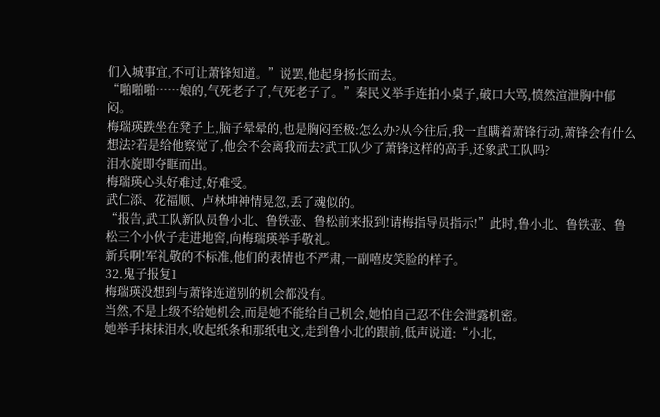们入城事宜,不可让萧锋知道。”说罢,他起身扬长而去。
“啪啪啪……娘的,气死老子了,气死老子了。”秦民义举手连拍小桌子,破口大骂,愤然渲泄胸中郁闷。
梅瑞瑛跌坐在凳子上,脑子晕晕的,也是胸闷至极:怎么办?从今往后,我一直瞒着萧锋行动,萧锋会有什么想法?若是给他察觉了,他会不会离我而去?武工队少了萧锋这样的高手,还象武工队吗?
泪水旋即夺眶而出。
梅瑞瑛心头好难过,好难受。
武仁添、花福顺、卢林坤神情晃忽,丢了魂似的。
“报告,武工队新队员鲁小北、鲁铁壶、鲁松前来报到!请梅指导员指示!”此时,鲁小北、鲁铁壶、鲁松三个小伙子走进地窖,向梅瑞瑛举手敬礼。
新兵啊!军礼敬的不标准,他们的表情也不严肃,一副嘻皮笑脸的样子。
32.鬼子报复1
梅瑞瑛没想到与萧锋连道别的机会都没有。
当然,不是上级不给她机会,而是她不能给自己机会,她怕自己忍不住会泄露机密。
她举手抹抹泪水,收起纸条和那纸电文,走到鲁小北的跟前,低声说道:“小北,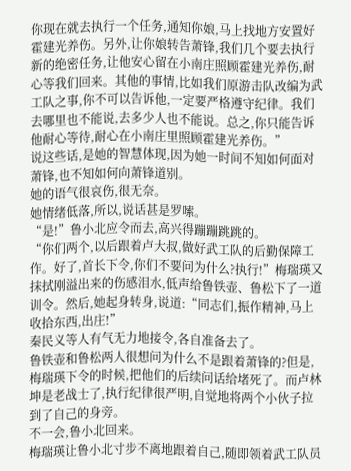你现在就去执行一个任务,通知你娘,马上找地方安置好霍建光养伤。另外,让你娘转告萧锋,我们几个要去执行新的绝密任务,让他安心留在小南庄照顾霍建光养伤,耐心等我们回来。其他的事情,比如我们原游击队改编为武工队之事,你不可以告诉他,一定要严格遵守纪律。我们去哪里也不能说,去多少人也不能说。总之,你只能告诉他耐心等待,耐心在小南庄里照顾霍建光养伤。”
说这些话,是她的智慧体现,因为她一时间不知如何面对萧锋,也不知如何向萧锋道别。
她的语气很哀伤,很无奈。
她情绪低落,所以,说话甚是罗嗦。
“是!”鲁小北应令而去,高兴得蹦蹦跳跳的。
“你们两个,以后跟着卢大叔,做好武工队的后勤保障工作。好了,首长下令,你们不要问为什么?执行!”梅瑞瑛又抹拭刚溢出来的伤感泪水,低声给鲁铁壶、鲁松下了一道训令。然后,她起身转身,说道:“同志们,振作精神,马上收拾东西,出庄!”
秦民义等人有气无力地接令,各自准备去了。
鲁铁壶和鲁松两人很想问为什么不是跟着萧锋的?但是,梅瑞瑛下令的时候,把他们的后续问话给堵死了。而卢林坤是老战士了,执行纪律很严明,自觉地将两个小伙子拉到了自己的身旁。
不一会,鲁小北回来。
梅瑞瑛让鲁小北寸步不离地跟着自己,随即领着武工队员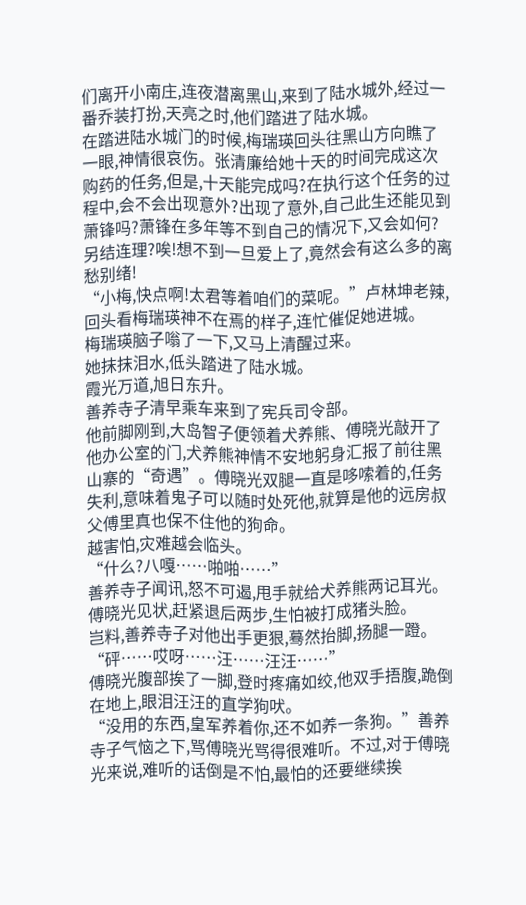们离开小南庄,连夜潜离黑山,来到了陆水城外,经过一番乔装打扮,天亮之时,他们踏进了陆水城。
在踏进陆水城门的时候,梅瑞瑛回头往黑山方向瞧了一眼,神情很哀伤。张清廉给她十天的时间完成这次购药的任务,但是,十天能完成吗?在执行这个任务的过程中,会不会出现意外?出现了意外,自己此生还能见到萧锋吗?萧锋在多年等不到自己的情况下,又会如何?另结连理?唉!想不到一旦爱上了,竟然会有这么多的离愁别绪!
“小梅,快点啊!太君等着咱们的菜呢。”卢林坤老辣,回头看梅瑞瑛神不在焉的样子,连忙催促她进城。
梅瑞瑛脑子嗡了一下,又马上清醒过来。
她抹抹泪水,低头踏进了陆水城。
霞光万道,旭日东升。
善养寺子清早乘车来到了宪兵司令部。
他前脚刚到,大岛智子便领着犬养熊、傅晓光敲开了他办公室的门,犬养熊神情不安地躬身汇报了前往黑山寨的“奇遇”。傅晓光双腿一直是哆嗦着的,任务失利,意味着鬼子可以随时处死他,就算是他的远房叔父傅里真也保不住他的狗命。
越害怕,灾难越会临头。
“什么?八嘎……啪啪……”
善养寺子闻讯,怒不可遏,甩手就给犬养熊两记耳光。
傅晓光见状,赶紧退后两步,生怕被打成猪头脸。
岂料,善养寺子对他出手更狠,蓦然抬脚,扬腿一蹬。
“砰……哎呀……汪……汪汪……”
傅晓光腹部挨了一脚,登时疼痛如绞,他双手捂腹,跪倒在地上,眼泪汪汪的直学狗吠。
“没用的东西,皇军养着你,还不如养一条狗。”善养寺子气恼之下,骂傅晓光骂得很难听。不过,对于傅晓光来说,难听的话倒是不怕,最怕的还要继续挨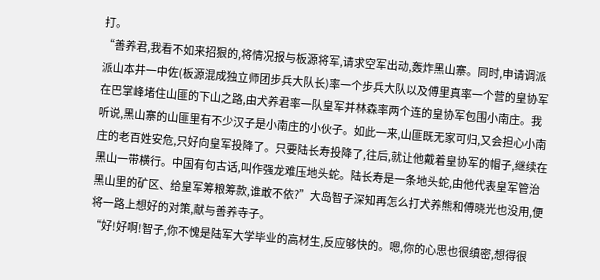打。
“善养君,我看不如来招狠的,将情况报与板源将军,请求空军出动,轰炸黑山寨。同时,申请调派派山本井一中佐(板源混成独立师团步兵大队长)率一个步兵大队以及傅里真率一个营的皇协军在巴掌峰堵住山匪的下山之路,由犬养君率一队皇军并林森率两个连的皇协军包围小南庄。我听说,黑山寨的山匪里有不少汉子是小南庄的小伙子。如此一来,山匪既无家可归,又会担心小南庄的老百姓安危,只好向皇军投降了。只要陆长寿投降了,往后,就让他戴着皇协军的帽子,继续在黑山一带横行。中国有句古话,叫作强龙难压地头蛇。陆长寿是一条地头蛇,由他代表皇军管治黑山里的矿区、给皇军筹粮筹款,谁敢不依?”大岛智子深知再怎么打犬养熊和傅晓光也没用,便将一路上想好的对策,献与善养寺子。
“好!好啊!智子,你不愧是陆军大学毕业的高材生,反应够快的。嗯,你的心思也很缜密,想得很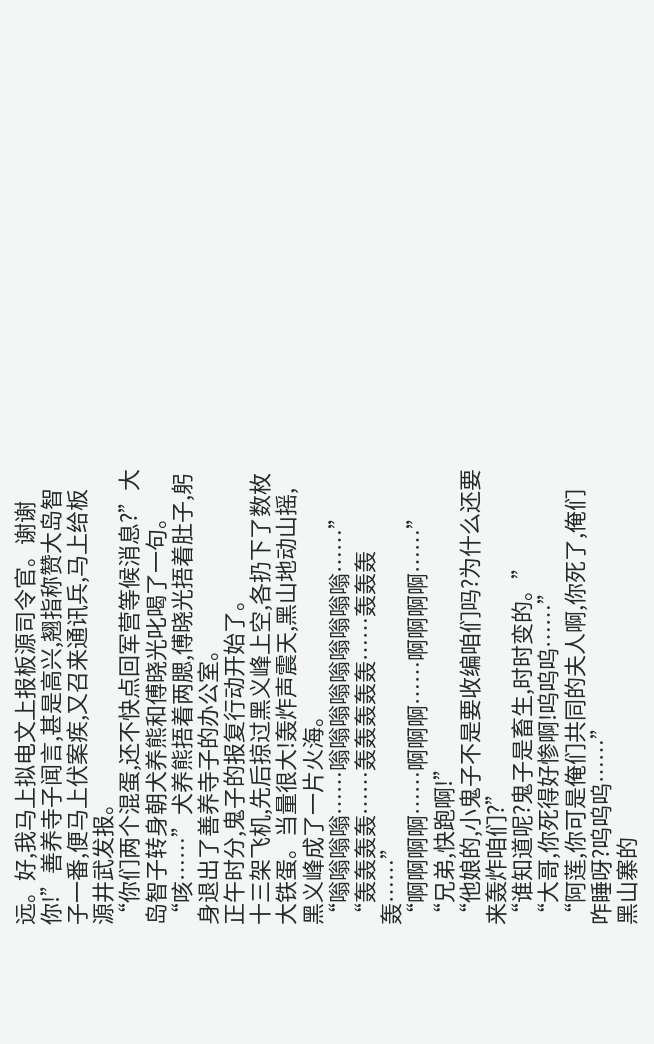远。好,我马上拟电文上报板源司令官。谢谢你!”善养寺子闻言,甚是高兴,翘指称赞大岛智子一番,便马上伏案疾,又召来通讯兵,马上给板源井武发报。
“你们两个混蛋,还不快点回军营等候消息?”大岛智子转身朝犬养熊和傅晓光叱喝了一句。
“咳……”犬养熊捂着两腮,傅晓光捂着肚子,躬身退出了善养寺子的办公室。
正午时分,鬼子的报复行动开始了。
十三架飞机,先后掠过黑义峰上空,各扔下了数枚大铁蛋。当量很大!轰炸声震天,黑山地动山摇,黑义峰成了一片火海。
“嗡嗡嗡嗡……嗡嗡嗡嗡嗡嗡嗡嗡嗡……”
“轰轰轰轰……轰轰轰轰轰……轰轰轰轰……”
“啊啊啊啊……啊啊啊……啊啊啊啊……”
“兄弟,快跑啊!”
“他娘的,小鬼子不是要收编咱们吗?为什么还要来轰炸咱们?”
“谁知道呢?鬼子是畜生,时时变的。”
“大哥,你死得好惨啊!呜呜呜……”
“阿莲,你可是俺们共同的夫人啊,你死了,俺们咋睡呀?呜呜呜……”
黑山寨的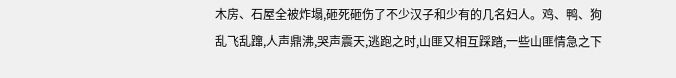木房、石屋全被炸塌,砸死砸伤了不少汉子和少有的几名妇人。鸡、鸭、狗乱飞乱蹿,人声鼎沸,哭声震天,逃跑之时,山匪又相互踩踏,一些山匪情急之下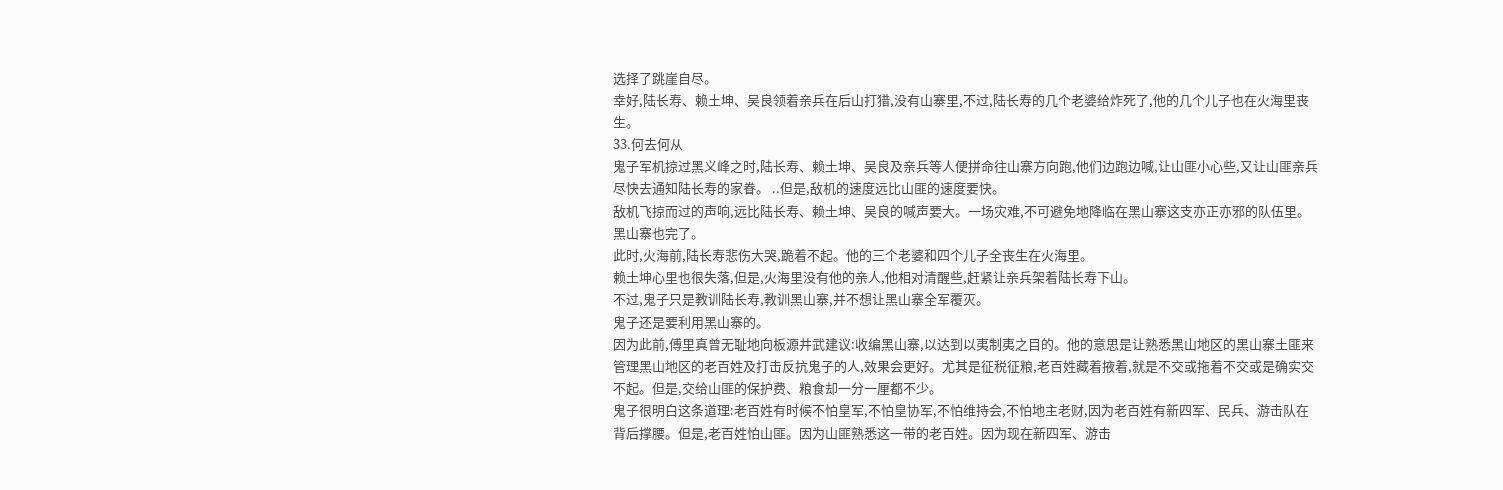选择了跳崖自尽。
幸好,陆长寿、赖土坤、吴良领着亲兵在后山打猎,没有山寨里,不过,陆长寿的几个老婆给炸死了,他的几个儿子也在火海里丧生。
33.何去何从
鬼子军机掠过黑义峰之时,陆长寿、赖土坤、吴良及亲兵等人便拼命往山寨方向跑,他们边跑边喊,让山匪小心些,又让山匪亲兵尽快去通知陆长寿的家眷。 ..但是,敌机的速度远比山匪的速度要快。
敌机飞掠而过的声响,远比陆长寿、赖土坤、吴良的喊声要大。一场灾难,不可避免地降临在黑山寨这支亦正亦邪的队伍里。
黑山寨也完了。
此时,火海前,陆长寿悲伤大哭,跪着不起。他的三个老婆和四个儿子全丧生在火海里。
赖土坤心里也很失落,但是,火海里没有他的亲人,他相对清醒些,赶紧让亲兵架着陆长寿下山。
不过,鬼子只是教训陆长寿,教训黑山寨,并不想让黑山寨全军覆灭。
鬼子还是要利用黑山寨的。
因为此前,傅里真曾无耻地向板源井武建议:收编黑山寨,以达到以夷制夷之目的。他的意思是让熟悉黑山地区的黑山寨土匪来管理黑山地区的老百姓及打击反抗鬼子的人,效果会更好。尤其是征税征粮,老百姓藏着掖着,就是不交或拖着不交或是确实交不起。但是,交给山匪的保护费、粮食却一分一厘都不少。
鬼子很明白这条道理:老百姓有时候不怕皇军,不怕皇协军,不怕维持会,不怕地主老财,因为老百姓有新四军、民兵、游击队在背后撑腰。但是,老百姓怕山匪。因为山匪熟悉这一带的老百姓。因为现在新四军、游击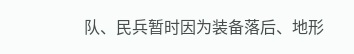队、民兵暂时因为装备落后、地形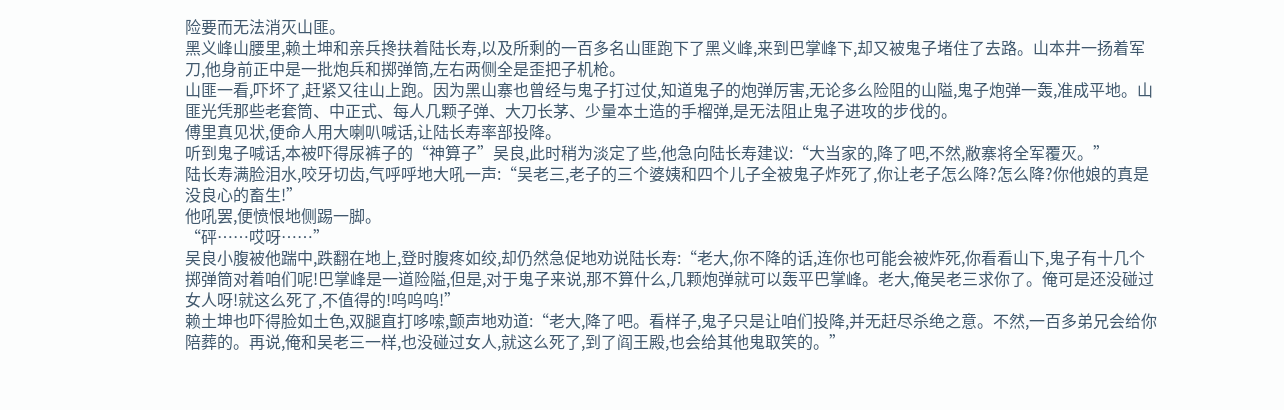险要而无法消灭山匪。
黑义峰山腰里,赖土坤和亲兵搀扶着陆长寿,以及所剩的一百多名山匪跑下了黑义峰,来到巴掌峰下,却又被鬼子堵住了去路。山本井一扬着军刀,他身前正中是一批炮兵和掷弹筒,左右两侧全是歪把子机枪。
山匪一看,吓坏了,赶紧又往山上跑。因为黑山寨也曾经与鬼子打过仗,知道鬼子的炮弹厉害,无论多么险阻的山隘,鬼子炮弹一轰,准成平地。山匪光凭那些老套筒、中正式、每人几颗子弹、大刀长茅、少量本土造的手榴弹,是无法阻止鬼子进攻的步伐的。
傅里真见状,便命人用大喇叭喊话,让陆长寿率部投降。
听到鬼子喊话,本被吓得尿裤子的“神算子”吴良,此时稍为淡定了些,他急向陆长寿建议:“大当家的,降了吧,不然,敝寨将全军覆灭。”
陆长寿满脸泪水,咬牙切齿,气呼呼地大吼一声:“吴老三,老子的三个婆姨和四个儿子全被鬼子炸死了,你让老子怎么降?怎么降?你他娘的真是没良心的畜生!”
他吼罢,便愤恨地侧踢一脚。
“砰……哎呀……”
吴良小腹被他踹中,跌翻在地上,登时腹疼如绞,却仍然急促地劝说陆长寿:“老大,你不降的话,连你也可能会被炸死,你看看山下,鬼子有十几个掷弹筒对着咱们呢!巴掌峰是一道险隘,但是,对于鬼子来说,那不算什么,几颗炮弹就可以轰平巴掌峰。老大,俺吴老三求你了。俺可是还没碰过女人呀!就这么死了,不值得的!呜呜呜!”
赖土坤也吓得脸如土色,双腿直打哆嗦,颤声地劝道:“老大,降了吧。看样子,鬼子只是让咱们投降,并无赶尽杀绝之意。不然,一百多弟兄会给你陪葬的。再说,俺和吴老三一样,也没碰过女人,就这么死了,到了阎王殿,也会给其他鬼取笑的。”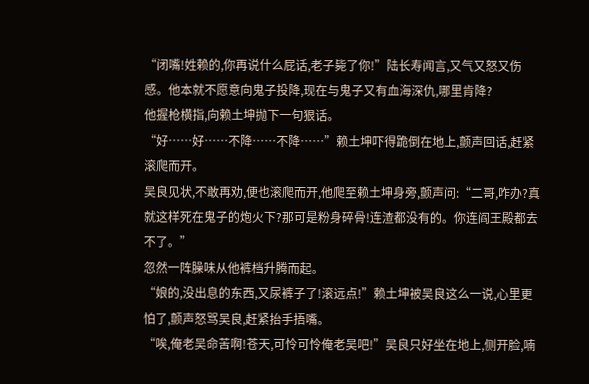“闭嘴!姓赖的,你再说什么屁话,老子毙了你!”陆长寿闻言,又气又怒又伤感。他本就不愿意向鬼子投降,现在与鬼子又有血海深仇,哪里肯降?
他握枪横指,向赖土坤抛下一句狠话。
“好……好……不降……不降……”赖土坤吓得跪倒在地上,颤声回话,赶紧滚爬而开。
吴良见状,不敢再劝,便也滚爬而开,他爬至赖土坤身旁,颤声问:“二哥,咋办?真就这样死在鬼子的炮火下?那可是粉身碎骨!连渣都没有的。你连阎王殿都去不了。”
忽然一阵臊味从他裤档升腾而起。
“娘的,没出息的东西,又尿裤子了!滚远点!”赖土坤被吴良这么一说,心里更怕了,颤声怒骂吴良,赶紧抬手捂嘴。
“唉,俺老吴命苦啊!苍天,可怜可怜俺老吴吧!”吴良只好坐在地上,侧开脸,喃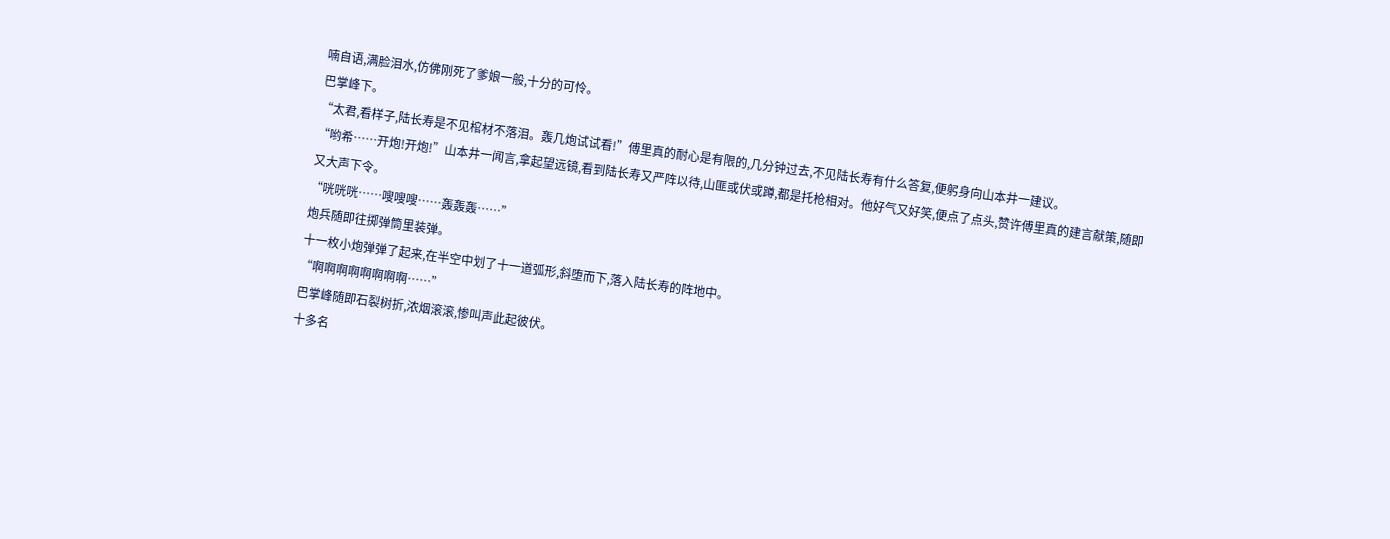喃自语,满脸泪水,仿佛刚死了爹娘一般,十分的可怜。
巴掌峰下。
“太君,看样子,陆长寿是不见棺材不落泪。轰几炮试试看!”傅里真的耐心是有限的,几分钟过去,不见陆长寿有什么答复,便躬身向山本井一建议。
“哟希……开炮!开炮!”山本井一闻言,拿起望远镜,看到陆长寿又严阵以待,山匪或伏或蹲,都是托枪相对。他好气又好笑,便点了点头,赞许傅里真的建言献策,随即又大声下令。
“咣咣咣……嗖嗖嗖……轰轰轰……”
炮兵随即往掷弹筒里装弹。
十一枚小炮弹弹了起来,在半空中划了十一道弧形,斜堕而下,落入陆长寿的阵地中。
“啊啊啊啊啊啊啊啊……”
巴掌峰随即石裂树折,浓烟滚滚,惨叫声此起彼伏。
十多名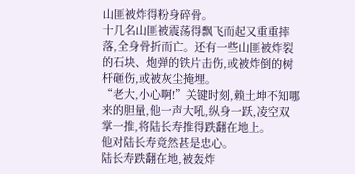山匪被炸得粉身碎骨。
十几名山匪被震荡得飘飞而起又重重摔落,全身骨折而亡。还有一些山匪被炸裂的石块、炮弹的铁片击伤,或被炸倒的树杆砸伤,或被灰尘掩埋。
“老大,小心啊!”关键时刻,赖土坤不知哪来的胆量,他一声大吼,纵身一跃,凌空双掌一推,将陆长寿推得跌翻在地上。
他对陆长寿竟然甚是忠心。
陆长寿跌翻在地,被轰炸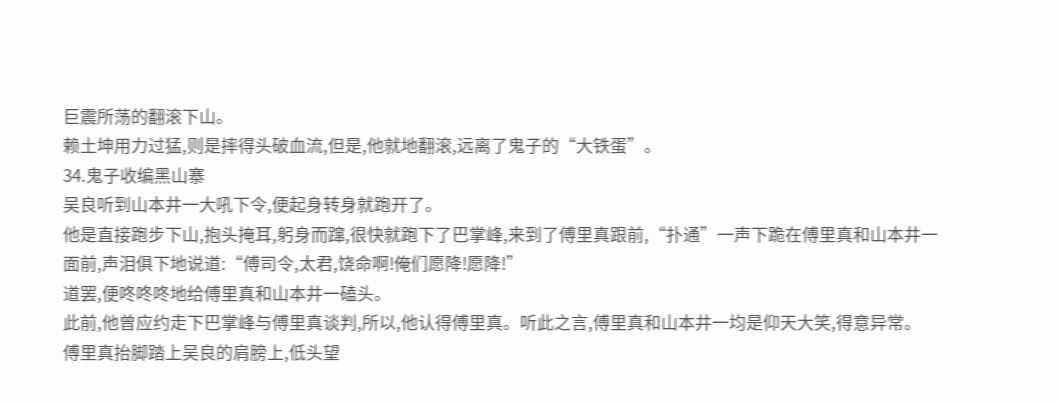巨震所荡的翻滚下山。
赖土坤用力过猛,则是摔得头破血流,但是,他就地翻滚,远离了鬼子的“大铁蛋”。
34.鬼子收编黑山寨
吴良听到山本井一大吼下令,便起身转身就跑开了。
他是直接跑步下山,抱头掩耳,躬身而蹿,很快就跑下了巴掌峰,来到了傅里真跟前,“扑通”一声下跪在傅里真和山本井一面前,声泪俱下地说道:“傅司令,太君,饶命啊!俺们愿降!愿降!”
道罢,便咚咚咚地给傅里真和山本井一磕头。
此前,他曾应约走下巴掌峰与傅里真谈判,所以,他认得傅里真。听此之言,傅里真和山本井一均是仰天大笑,得意异常。
傅里真抬脚踏上吴良的肩膀上,低头望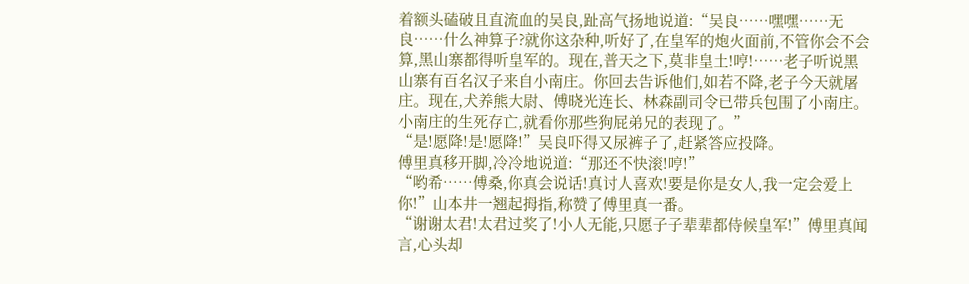着额头磕破且直流血的吴良,趾高气扬地说道:“吴良……嘿嘿……无良……什么神算子?就你这杂种,听好了,在皇军的炮火面前,不管你会不会算,黑山寨都得听皇军的。现在,普天之下,莫非皇土!哼!……老子听说黑山寨有百名汉子来自小南庄。你回去告诉他们,如若不降,老子今天就屠庄。现在,犬养熊大尉、傅晓光连长、林森副司令已带兵包围了小南庄。小南庄的生死存亡,就看你那些狗屁弟兄的表现了。”
“是!愿降!是!愿降!”吴良吓得又尿裤子了,赶紧答应投降。
傅里真移开脚,冷冷地说道:“那还不快滚!哼!”
“哟希……傅桑,你真会说话!真讨人喜欢!要是你是女人,我一定会爱上你!”山本井一翘起拇指,称赞了傅里真一番。
“谢谢太君!太君过奖了!小人无能,只愿子子辈辈都侍候皇军!”傅里真闻言,心头却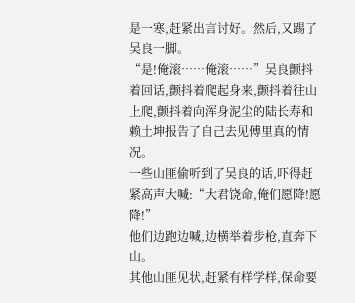是一寒,赶紧出言讨好。然后,又踢了吴良一脚。
“是!俺滚……俺滚……”吴良颤抖着回话,颤抖着爬起身来,颤抖着往山上爬,颤抖着向浑身泥尘的陆长寿和赖土坤报告了自己去见傅里真的情况。
一些山匪偷听到了吴良的话,吓得赶紧高声大喊:“大君饶命,俺们愿降!愿降!”
他们边跑边喊,边横举着步枪,直奔下山。
其他山匪见状,赶紧有样学样,保命要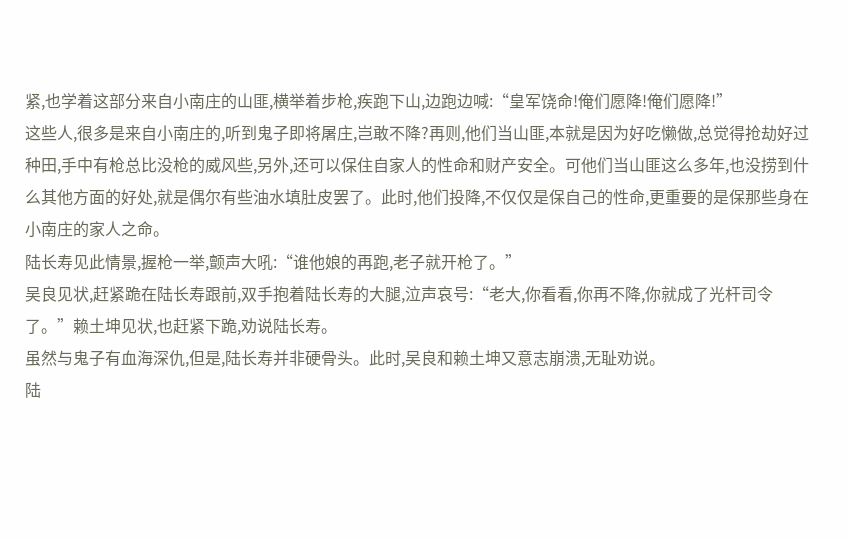紧,也学着这部分来自小南庄的山匪,横举着步枪,疾跑下山,边跑边喊:“皇军饶命!俺们愿降!俺们愿降!”
这些人,很多是来自小南庄的,听到鬼子即将屠庄,岂敢不降?再则,他们当山匪,本就是因为好吃懒做,总觉得抢劫好过种田,手中有枪总比没枪的威风些,另外,还可以保住自家人的性命和财产安全。可他们当山匪这么多年,也没捞到什么其他方面的好处,就是偶尔有些油水填肚皮罢了。此时,他们投降,不仅仅是保自己的性命,更重要的是保那些身在小南庄的家人之命。
陆长寿见此情景,握枪一举,颤声大吼:“谁他娘的再跑,老子就开枪了。”
吴良见状,赶紧跪在陆长寿跟前,双手抱着陆长寿的大腿,泣声哀号:“老大,你看看,你再不降,你就成了光杆司令了。”赖土坤见状,也赶紧下跪,劝说陆长寿。
虽然与鬼子有血海深仇,但是,陆长寿并非硬骨头。此时,吴良和赖土坤又意志崩溃,无耻劝说。
陆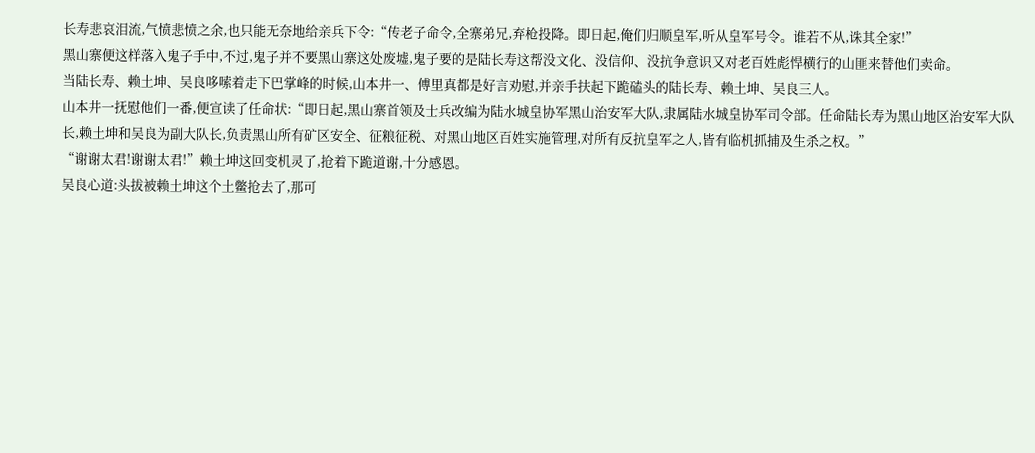长寿悲哀泪流,气愤悲愤之余,也只能无奈地给亲兵下令:“传老子命令,全寨弟兄,弃枪投降。即日起,俺们归顺皇军,听从皇军号令。谁若不从,诛其全家!”
黑山寨便这样落入鬼子手中,不过,鬼子并不要黑山寨这处废墟,鬼子要的是陆长寿这帮没文化、没信仰、没抗争意识又对老百姓彪悍横行的山匪来替他们卖命。
当陆长寿、赖土坤、吴良哆嗦着走下巴掌峰的时候,山本井一、傅里真都是好言劝慰,并亲手扶起下跪磕头的陆长寿、赖土坤、吴良三人。
山本井一抚慰他们一番,便宣读了任命状:“即日起,黑山寨首领及士兵改编为陆水城皇协军黑山治安军大队,隶属陆水城皇协军司令部。任命陆长寿为黑山地区治安军大队长,赖土坤和吴良为副大队长,负责黑山所有矿区安全、征粮征税、对黑山地区百姓实施管理,对所有反抗皇军之人,皆有临机抓捕及生杀之权。”
“谢谢太君!谢谢太君!”赖土坤这回变机灵了,抢着下跪道谢,十分感恩。
吴良心道:头拔被赖土坤这个土鳖抢去了,那可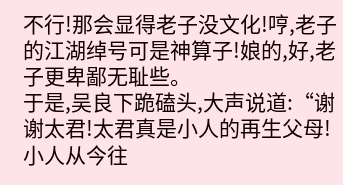不行!那会显得老子没文化!哼,老子的江湖绰号可是神算子!娘的,好,老子更卑鄙无耻些。
于是,吴良下跪磕头,大声说道:“谢谢太君!太君真是小人的再生父母!小人从今往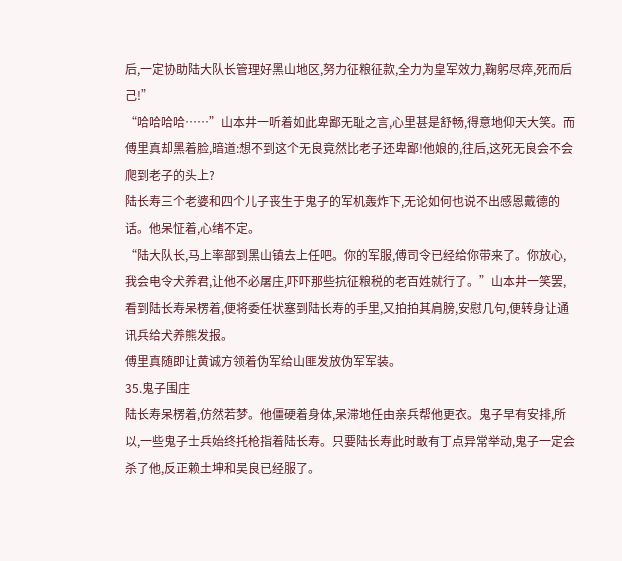后,一定协助陆大队长管理好黑山地区,努力征粮征款,全力为皇军效力,鞠躬尽瘁,死而后己!”
“哈哈哈哈……”山本井一听着如此卑鄙无耻之言,心里甚是舒畅,得意地仰天大笑。而傅里真却黑着脸,暗道:想不到这个无良竟然比老子还卑鄙!他娘的,往后,这死无良会不会爬到老子的头上?
陆长寿三个老婆和四个儿子丧生于鬼子的军机轰炸下,无论如何也说不出感恩戴德的话。他呆怔着,心绪不定。
“陆大队长,马上率部到黑山镇去上任吧。你的军服,傅司令已经给你带来了。你放心,我会电令犬养君,让他不必屠庄,吓吓那些抗征粮税的老百姓就行了。”山本井一笑罢,看到陆长寿呆楞着,便将委任状塞到陆长寿的手里,又拍拍其肩膀,安慰几句,便转身让通讯兵给犬养熊发报。
傅里真随即让黄诚方领着伪军给山匪发放伪军军装。
35.鬼子围庄
陆长寿呆楞着,仿然若梦。他僵硬着身体,呆滞地任由亲兵帮他更衣。鬼子早有安排,所以,一些鬼子士兵始终托枪指着陆长寿。只要陆长寿此时敢有丁点异常举动,鬼子一定会杀了他,反正赖土坤和吴良已经服了。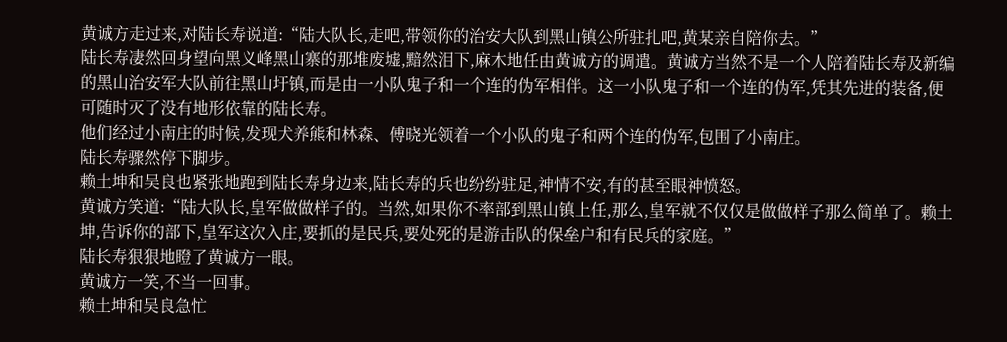黄诚方走过来,对陆长寿说道:“陆大队长,走吧,带领你的治安大队到黑山镇公所驻扎吧,黄某亲自陪你去。”
陆长寿凄然回身望向黑义峰黑山寨的那堆废墟,黯然泪下,麻木地任由黄诚方的调遣。黄诚方当然不是一个人陪着陆长寿及新编的黑山治安军大队前往黑山圩镇,而是由一小队鬼子和一个连的伪军相伴。这一小队鬼子和一个连的伪军,凭其先进的装备,便可随时灭了没有地形依靠的陆长寿。
他们经过小南庄的时候,发现犬养熊和林森、傅晓光领着一个小队的鬼子和两个连的伪军,包围了小南庄。
陆长寿骤然停下脚步。
赖土坤和吴良也紧张地跑到陆长寿身边来,陆长寿的兵也纷纷驻足,神情不安,有的甚至眼神愤怒。
黄诚方笑道:“陆大队长,皇军做做样子的。当然,如果你不率部到黑山镇上任,那么,皇军就不仅仅是做做样子那么简单了。赖土坤,告诉你的部下,皇军这次入庄,要抓的是民兵,要处死的是游击队的保垒户和有民兵的家庭。”
陆长寿狠狠地瞪了黄诚方一眼。
黄诚方一笑,不当一回事。
赖土坤和吴良急忙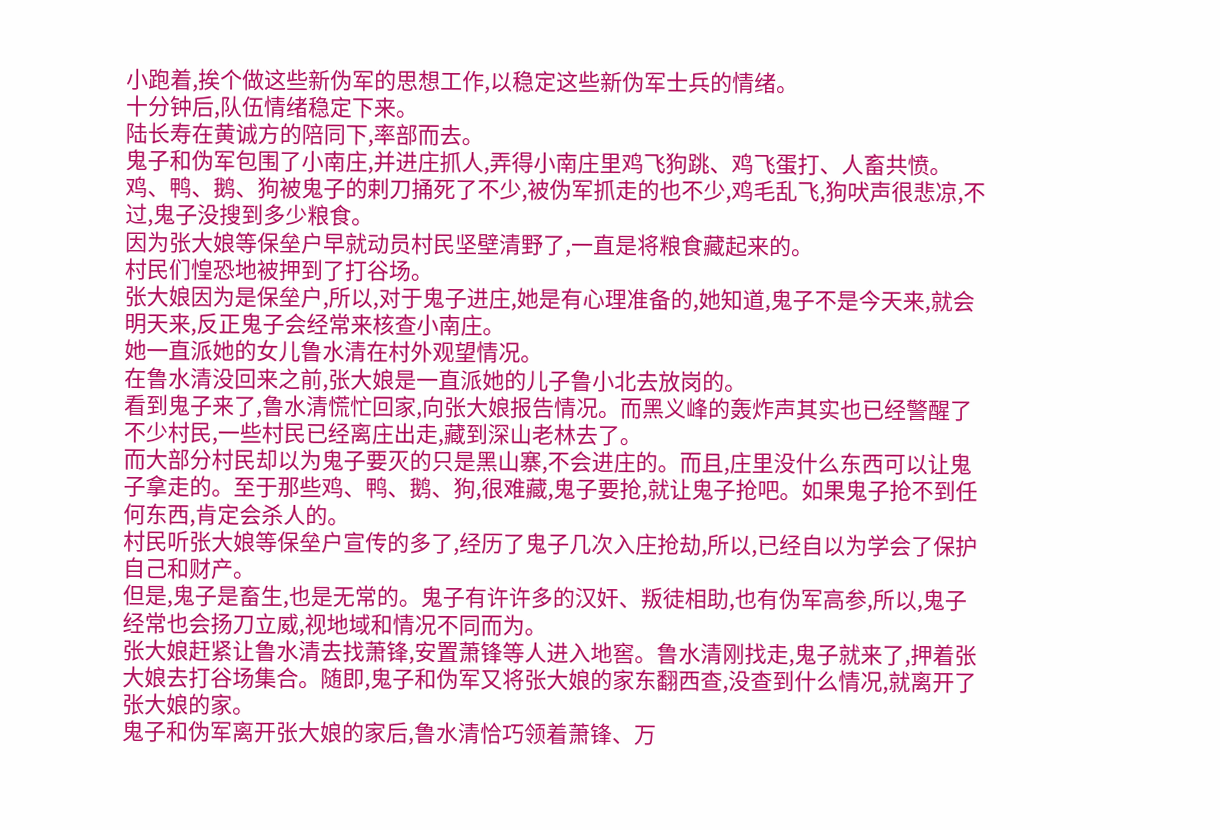小跑着,挨个做这些新伪军的思想工作,以稳定这些新伪军士兵的情绪。
十分钟后,队伍情绪稳定下来。
陆长寿在黄诚方的陪同下,率部而去。
鬼子和伪军包围了小南庄,并进庄抓人,弄得小南庄里鸡飞狗跳、鸡飞蛋打、人畜共愤。鸡、鸭、鹅、狗被鬼子的剌刀捅死了不少,被伪军抓走的也不少,鸡毛乱飞,狗吠声很悲凉,不过,鬼子没搜到多少粮食。
因为张大娘等保垒户早就动员村民坚壁清野了,一直是将粮食藏起来的。
村民们惶恐地被押到了打谷场。
张大娘因为是保垒户,所以,对于鬼子进庄,她是有心理准备的,她知道,鬼子不是今天来,就会明天来,反正鬼子会经常来核查小南庄。
她一直派她的女儿鲁水清在村外观望情况。
在鲁水清没回来之前,张大娘是一直派她的儿子鲁小北去放岗的。
看到鬼子来了,鲁水清慌忙回家,向张大娘报告情况。而黑义峰的轰炸声其实也已经警醒了不少村民,一些村民已经离庄出走,藏到深山老林去了。
而大部分村民却以为鬼子要灭的只是黑山寨,不会进庄的。而且,庄里没什么东西可以让鬼子拿走的。至于那些鸡、鸭、鹅、狗,很难藏,鬼子要抢,就让鬼子抢吧。如果鬼子抢不到任何东西,肯定会杀人的。
村民听张大娘等保垒户宣传的多了,经历了鬼子几次入庄抢劫,所以,已经自以为学会了保护自己和财产。
但是,鬼子是畜生,也是无常的。鬼子有许许多的汉奸、叛徒相助,也有伪军高参,所以,鬼子经常也会扬刀立威,视地域和情况不同而为。
张大娘赶紧让鲁水清去找萧锋,安置萧锋等人进入地窖。鲁水清刚找走,鬼子就来了,押着张大娘去打谷场集合。随即,鬼子和伪军又将张大娘的家东翻西查,没查到什么情况,就离开了张大娘的家。
鬼子和伪军离开张大娘的家后,鲁水清恰巧领着萧锋、万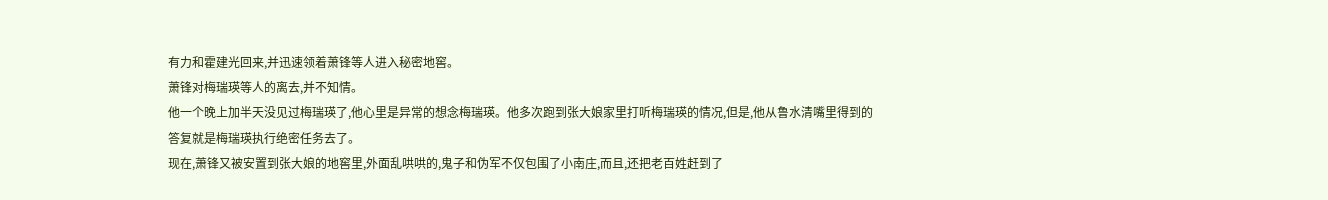有力和霍建光回来,并迅速领着萧锋等人进入秘密地窖。
萧锋对梅瑞瑛等人的离去,并不知情。
他一个晚上加半天没见过梅瑞瑛了,他心里是异常的想念梅瑞瑛。他多次跑到张大娘家里打听梅瑞瑛的情况,但是,他从鲁水清嘴里得到的答复就是梅瑞瑛执行绝密任务去了。
现在,萧锋又被安置到张大娘的地窖里,外面乱哄哄的,鬼子和伪军不仅包围了小南庄,而且,还把老百姓赶到了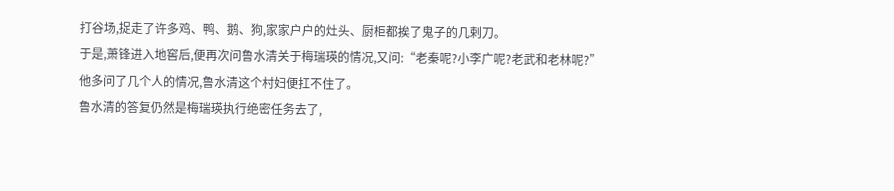打谷场,捉走了许多鸡、鸭、鹅、狗,家家户户的灶头、厨柜都挨了鬼子的几剌刀。
于是,萧锋进入地窖后,便再次问鲁水清关于梅瑞瑛的情况,又问:“老秦呢?小李广呢?老武和老林呢?”
他多问了几个人的情况,鲁水清这个村妇便扛不住了。
鲁水清的答复仍然是梅瑞瑛执行绝密任务去了,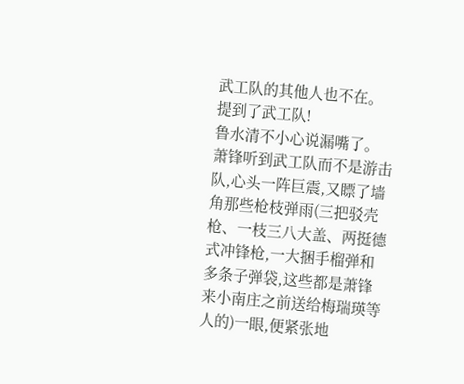武工队的其他人也不在。
提到了武工队!
鲁水清不小心说漏嘴了。
萧锋听到武工队而不是游击队,心头一阵巨震,又瞟了墙角那些枪枝弹雨(三把驳壳枪、一枝三八大盖、两挺德式冲锋枪,一大捆手榴弹和多条子弹袋,这些都是萧锋来小南庄之前送给梅瑞瑛等人的)一眼,便紧张地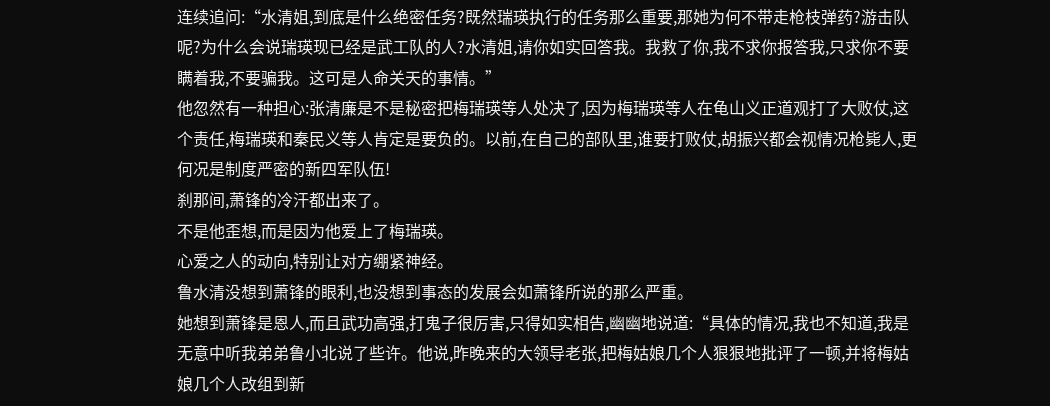连续追问:“水清姐,到底是什么绝密任务?既然瑞瑛执行的任务那么重要,那她为何不带走枪枝弹药?游击队呢?为什么会说瑞瑛现已经是武工队的人?水清姐,请你如实回答我。我救了你,我不求你报答我,只求你不要瞒着我,不要骗我。这可是人命关天的事情。”
他忽然有一种担心:张清廉是不是秘密把梅瑞瑛等人处决了,因为梅瑞瑛等人在龟山义正道观打了大败仗,这个责任,梅瑞瑛和秦民义等人肯定是要负的。以前,在自己的部队里,谁要打败仗,胡振兴都会视情况枪毙人,更何况是制度严密的新四军队伍!
刹那间,萧锋的冷汗都出来了。
不是他歪想,而是因为他爱上了梅瑞瑛。
心爱之人的动向,特别让对方绷紧神经。
鲁水清没想到萧锋的眼利,也没想到事态的发展会如萧锋所说的那么严重。
她想到萧锋是恩人,而且武功高强,打鬼子很厉害,只得如实相告,幽幽地说道:“具体的情况,我也不知道,我是无意中听我弟弟鲁小北说了些许。他说,昨晚来的大领导老张,把梅姑娘几个人狠狠地批评了一顿,并将梅姑娘几个人改组到新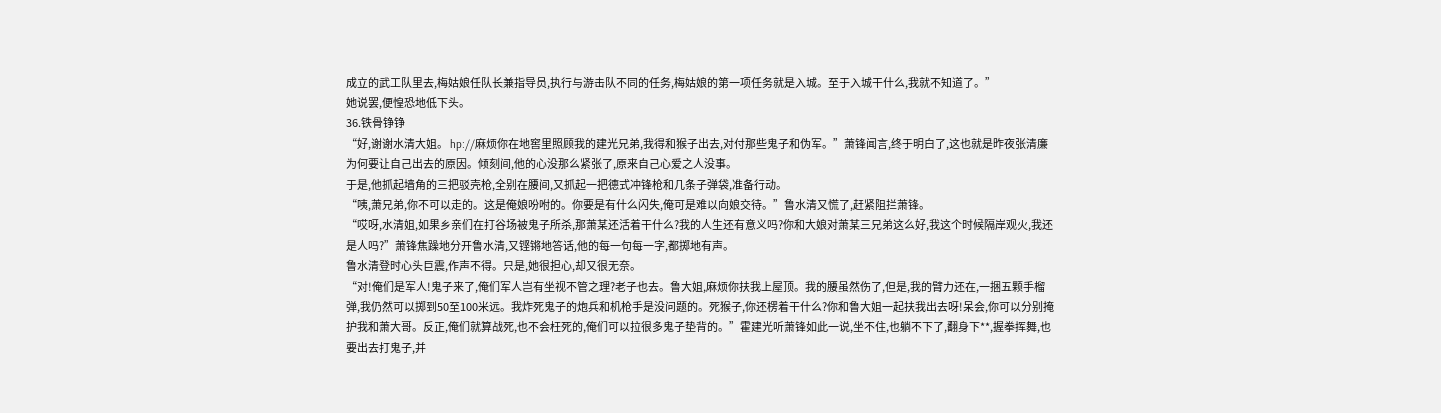成立的武工队里去,梅姑娘任队长兼指导员,执行与游击队不同的任务,梅姑娘的第一项任务就是入城。至于入城干什么,我就不知道了。”
她说罢,便惶恐地低下头。
36.铁骨铮铮
“好,谢谢水清大姐。 hp://麻烦你在地窖里照顾我的建光兄弟,我得和猴子出去,对付那些鬼子和伪军。”萧锋闻言,终于明白了,这也就是昨夜张清廉为何要让自己出去的原因。倾刻间,他的心没那么紧张了,原来自己心爱之人没事。
于是,他抓起墙角的三把驳壳枪,全别在腰间,又抓起一把德式冲锋枪和几条子弹袋,准备行动。
“咦,萧兄弟,你不可以走的。这是俺娘吩咐的。你要是有什么闪失,俺可是难以向娘交待。”鲁水清又慌了,赶紧阻拦萧锋。
“哎呀,水清姐,如果乡亲们在打谷场被鬼子所杀,那萧某还活着干什么?我的人生还有意义吗?你和大娘对萧某三兄弟这么好,我这个时候隔岸观火,我还是人吗?”萧锋焦躁地分开鲁水清,又铿锵地答话,他的每一句每一字,都掷地有声。
鲁水清登时心头巨震,作声不得。只是,她很担心,却又很无奈。
“对!俺们是军人!鬼子来了,俺们军人岂有坐视不管之理?老子也去。鲁大姐,麻烦你扶我上屋顶。我的腰虽然伤了,但是,我的臂力还在,一捆五颗手榴弹,我仍然可以掷到50至100米远。我炸死鬼子的炮兵和机枪手是没问题的。死猴子,你还楞着干什么?你和鲁大姐一起扶我出去呀!呆会,你可以分别掩护我和萧大哥。反正,俺们就算战死,也不会枉死的,俺们可以拉很多鬼子垫背的。”霍建光听萧锋如此一说,坐不住,也躺不下了,翻身下**,握拳挥舞,也要出去打鬼子,并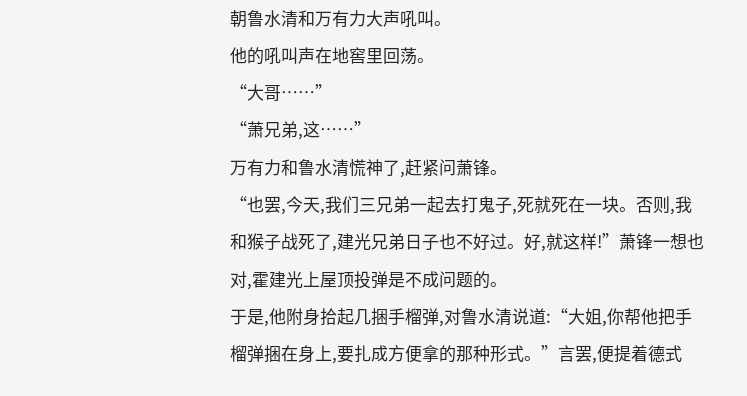朝鲁水清和万有力大声吼叫。
他的吼叫声在地窖里回荡。
“大哥……”
“萧兄弟,这……”
万有力和鲁水清慌神了,赶紧问萧锋。
“也罢,今天,我们三兄弟一起去打鬼子,死就死在一块。否则,我和猴子战死了,建光兄弟日子也不好过。好,就这样!”萧锋一想也对,霍建光上屋顶投弹是不成问题的。
于是,他附身拾起几捆手榴弹,对鲁水清说道:“大姐,你帮他把手榴弹捆在身上,要扎成方便拿的那种形式。”言罢,便提着德式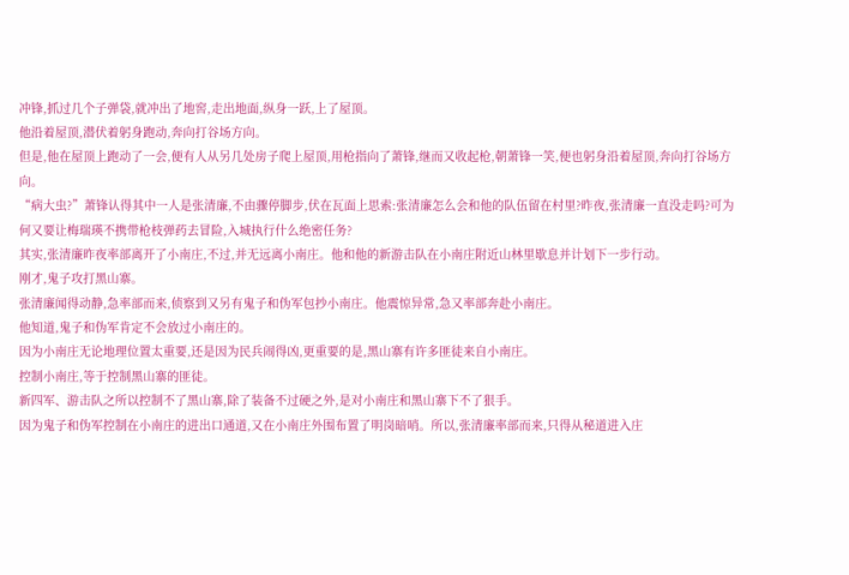冲锋,抓过几个子弹袋,就冲出了地窖,走出地面,纵身一跃,上了屋顶。
他沿着屋顶,潜伏着躬身跑动,奔向打谷场方向。
但是,他在屋顶上跑动了一会,便有人从另几处房子爬上屋顶,用枪指向了萧锋,继而又收起枪,朝萧锋一笑,便也躬身沿着屋顶,奔向打谷场方向。
“病大虫?”萧锋认得其中一人是张清廉,不由骤停脚步,伏在瓦面上思索:张清廉怎么会和他的队伍留在村里?昨夜,张清廉一直没走吗?可为何又要让梅瑞瑛不携带枪枝弹药去冒险,入城执行什么绝密任务?
其实,张清廉昨夜率部离开了小南庄,不过,并无远离小南庄。他和他的新游击队在小南庄附近山林里歇息并计划下一步行动。
刚才,鬼子攻打黑山寨。
张清廉闻得动静,急率部而来,侦察到又另有鬼子和伪军包抄小南庄。他震惊异常,急又率部奔赴小南庄。
他知道,鬼子和伪军肯定不会放过小南庄的。
因为小南庄无论地理位置太重要,还是因为民兵闹得凶,更重要的是,黑山寨有许多匪徒来自小南庄。
控制小南庄,等于控制黑山寨的匪徒。
新四军、游击队之所以控制不了黑山寨,除了装备不过硬之外,是对小南庄和黑山寨下不了狠手。
因为鬼子和伪军控制在小南庄的进出口通道,又在小南庄外围布置了明岗暗哨。所以,张清廉率部而来,只得从秘道进入庄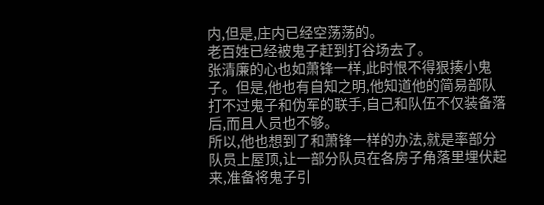内,但是,庄内已经空荡荡的。
老百姓已经被鬼子赶到打谷场去了。
张清廉的心也如萧锋一样,此时恨不得狠揍小鬼子。但是,他也有自知之明,他知道他的简易部队打不过鬼子和伪军的联手,自己和队伍不仅装备落后,而且人员也不够。
所以,他也想到了和萧锋一样的办法,就是率部分队员上屋顶,让一部分队员在各房子角落里埋伏起来,准备将鬼子引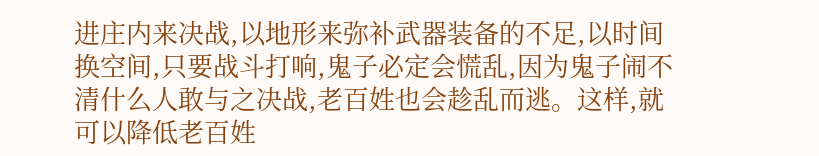进庄内来决战,以地形来弥补武器装备的不足,以时间换空间,只要战斗打响,鬼子必定会慌乱,因为鬼子闹不清什么人敢与之决战,老百姓也会趁乱而逃。这样,就可以降低老百姓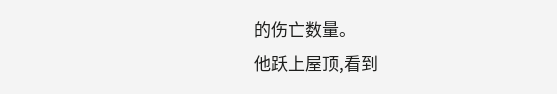的伤亡数量。
他跃上屋顶,看到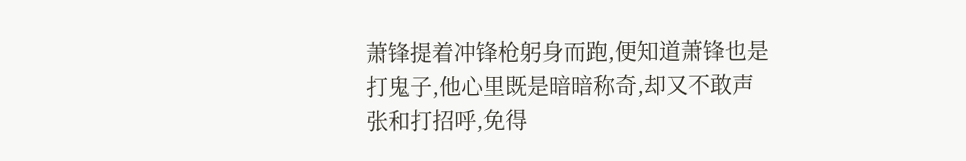萧锋提着冲锋枪躬身而跑,便知道萧锋也是打鬼子,他心里既是暗暗称奇,却又不敢声张和打招呼,免得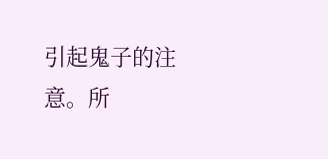引起鬼子的注意。所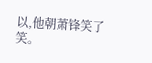以,他朝萧锋笑了笑。